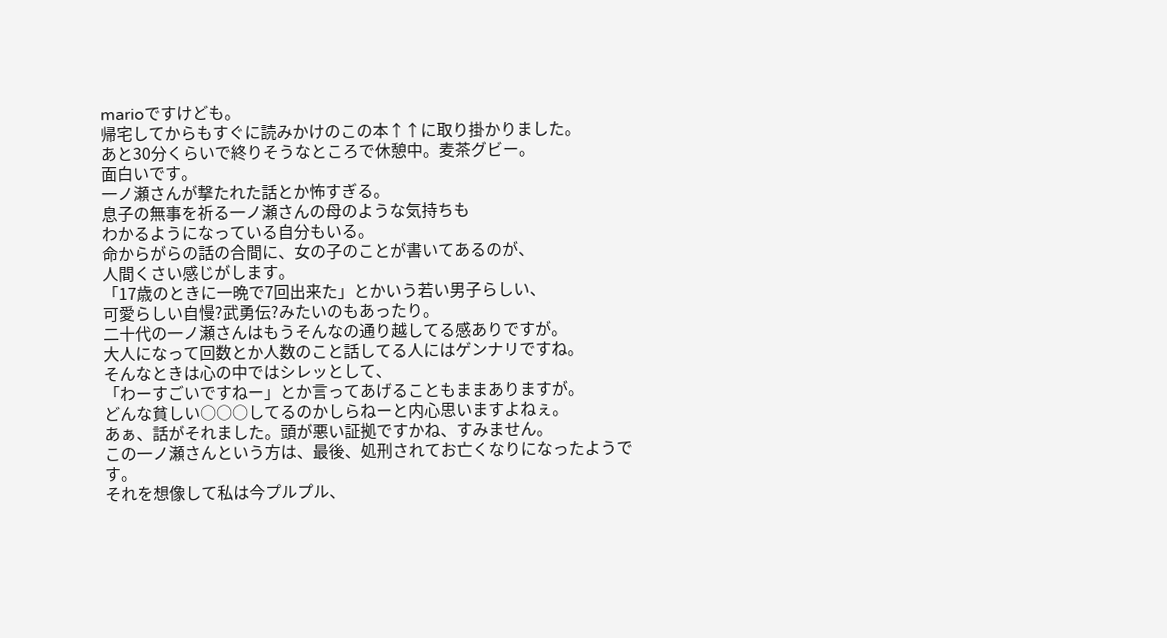marioですけども。
帰宅してからもすぐに読みかけのこの本↑↑に取り掛かりました。
あと30分くらいで終りそうなところで休憩中。麦茶グビー。
面白いです。
一ノ瀬さんが撃たれた話とか怖すぎる。
息子の無事を祈る一ノ瀬さんの母のような気持ちも
わかるようになっている自分もいる。
命からがらの話の合間に、女の子のことが書いてあるのが、
人間くさい感じがします。
「17歳のときに一晩で7回出来た」とかいう若い男子らしい、
可愛らしい自慢?武勇伝?みたいのもあったり。
二十代の一ノ瀬さんはもうそんなの通り越してる感ありですが。
大人になって回数とか人数のこと話してる人にはゲンナリですね。
そんなときは心の中ではシレッとして、
「わーすごいですねー」とか言ってあげることもままありますが。
どんな貧しい○○○してるのかしらねーと内心思いますよねぇ。
あぁ、話がそれました。頭が悪い証拠ですかね、すみません。
この一ノ瀬さんという方は、最後、処刑されてお亡くなりになったようです。
それを想像して私は今プルプル、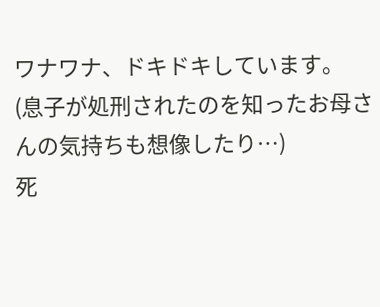ワナワナ、ドキドキしています。
(息子が処刑されたのを知ったお母さんの気持ちも想像したり…)
死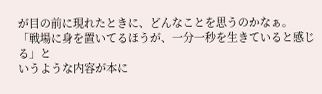が目の前に現れたときに、どんなことを思うのかなぁ。
「戦場に身を置いてるほうが、一分一秒を生きていると感じる」と
いうような内容が本に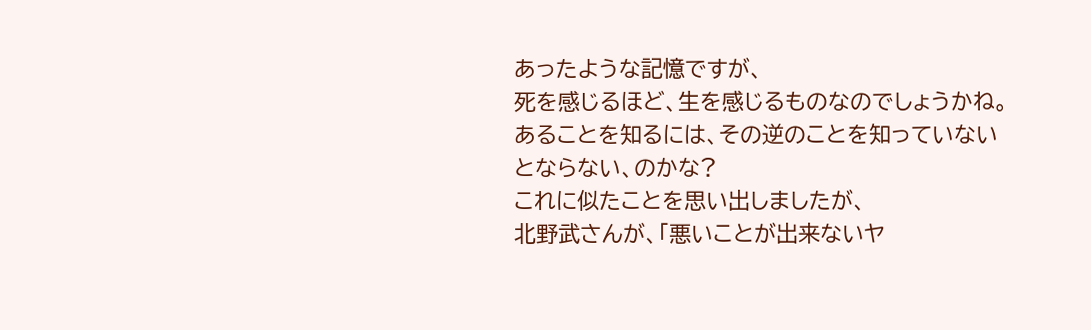あったような記憶ですが、
死を感じるほど、生を感じるものなのでしょうかね。
あることを知るには、その逆のことを知っていないとならない、のかな?
これに似たことを思い出しましたが、
北野武さんが、「悪いことが出来ないヤ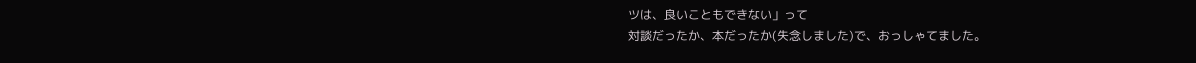ツは、良いこともできない」って
対談だったか、本だったか(失念しました)で、おっしゃてました。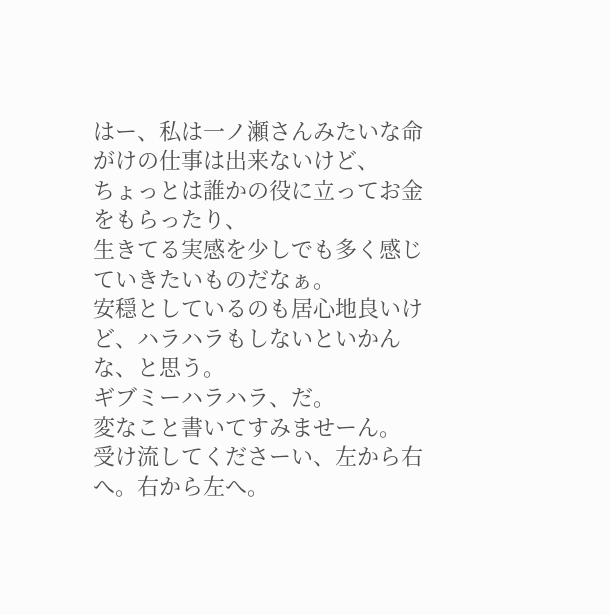はー、私は一ノ瀬さんみたいな命がけの仕事は出来ないけど、
ちょっとは誰かの役に立ってお金をもらったり、
生きてる実感を少しでも多く感じていきたいものだなぁ。
安穏としているのも居心地良いけど、ハラハラもしないといかんな、と思う。
ギブミーハラハラ、だ。
変なこと書いてすみませーん。
受け流してくださーい、左から右へ。右から左へ。